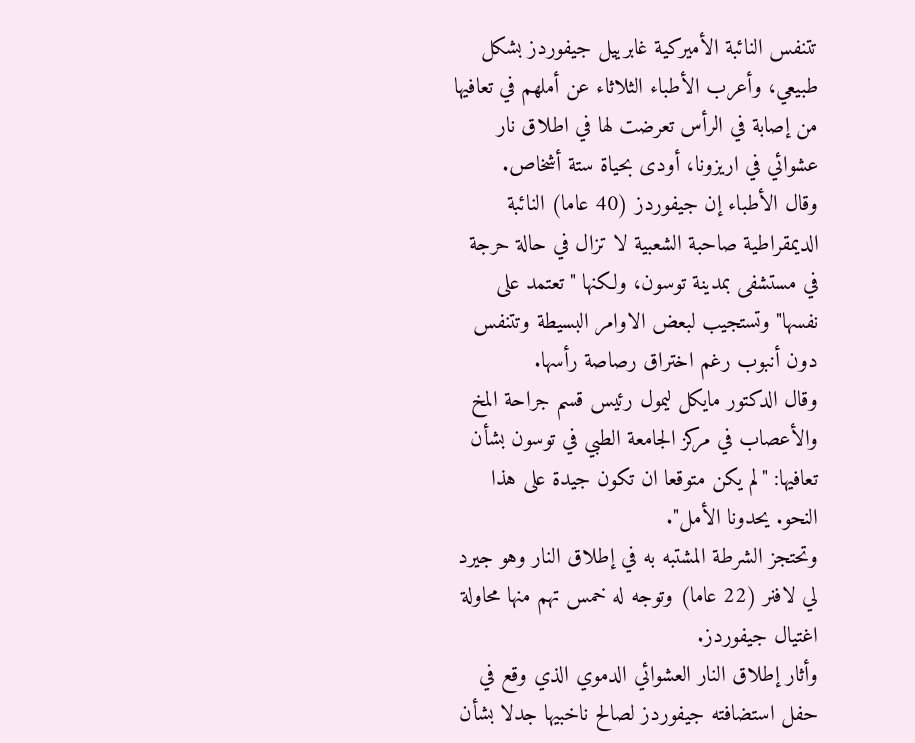تتنفس النائبة الأميركية غابرييل جيفوردز بشكل طبيعي، وأعرب الأطباء الثلاثاء عن أملهم في تعافيها من إصابة في الرأس تعرضت لها في اطلاق نار عشوائي في اريزونا، أودى بحياة ستة أشخاص.
وقال الأطباء إن جيفوردز (40 عاما) النائبة الديمقراطية صاحبة الشعبية لا تزال في حالة حرجة في مستشفى بمدينة توسون، ولكنها "تعتمد على نفسها" وتستجيب لبعض الاوامر البسيطة وتتنفس دون أنبوب رغم اختراق رصاصة رأسها.
وقال الدكتور مايكل ليمول رئيس قسم جراحة المخ والأعصاب في مركز الجامعة الطبي في توسون بشأن تعافيها: "لم يكن متوقعا ان تكون جيدة على هذا النحو. يحدونا الأمل".
وتحتجز الشرطة المشتبه به في إطلاق النار وهو جيرد لي لافنر (22 عاما) وتوجه له خمس تهم منها محاولة اغتيال جيفوردز.
وأثار إطلاق النار العشوائي الدموي الذي وقع في حفل استضافته جيفوردز لصالح ناخبيها جدلا بشأن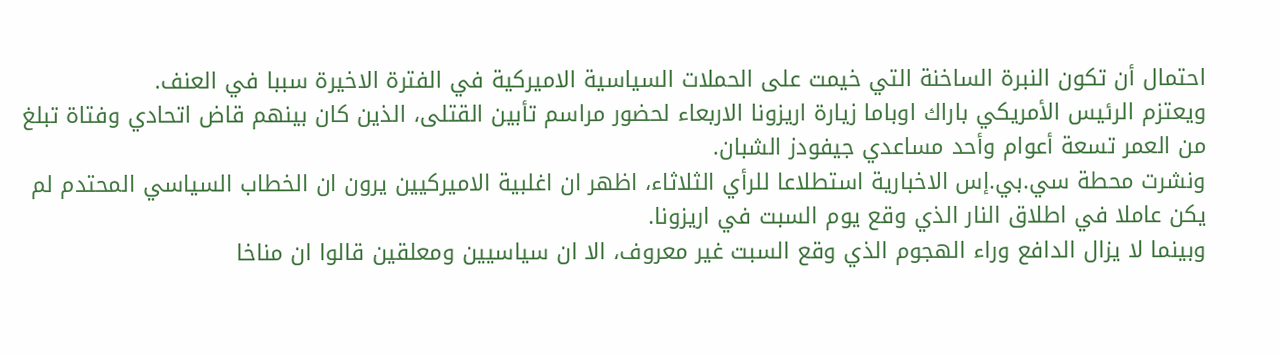احتمال أن تكون النبرة الساخنة التي خيمت على الحملات السياسية الاميركية في الفترة الاخيرة سببا في العنف.
ويعتزم الرئيس الأمريكي باراك اوباما زيارة اريزونا الاربعاء لحضور مراسم تأبين القتلى، الذين كان بينهم قاض اتحادي وفتاة تبلغ من العمر تسعة أعوام وأحد مساعدي جيفودز الشبان.
ونشرت محطة سي.بي.إس الاخبارية استطلاعا للرأي الثلاثاء، اظهر ان اغلبية الاميركيين يرون ان الخطاب السياسي المحتدم لم يكن عاملا في اطلاق النار الذي وقع يوم السبت في اريزونا.
وبينما لا يزال الدافع وراء الهجوم الذي وقع السبت غير معروف، الا ان سياسيين ومعلقين قالوا ان مناخا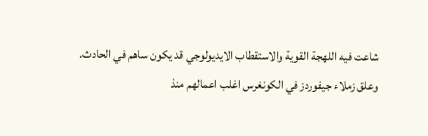شاعت فيه اللهجة القوية والاستقطاب الايديولوجي قد يكون ساهم في الحادث.
وعلق زملاء جيفوردز في الكونغرس اغلب اعمالهم منذ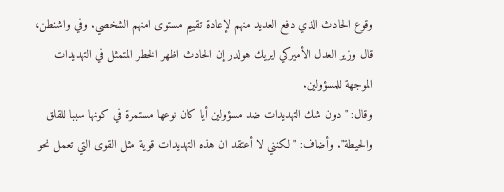وقوع الحادث الذي دفع العديد منهم لإعادة تقييم مستوى امنهم الشخصي. وفي واشنطن، قال وزير العدل الأميركي ايريك هولدر إن الحادث اظهر الخطر المتمثل في التهديدات الموجهة للمسؤولين.
وقال: "دون شك التهديدات ضد مسؤولين أيا كان نوعها مستمرة في كونها سببا للقلق والحيطة". وأضاف: "لكنني لا أعتقد ان هذه التهديدات قوية مثل القوى التي تعمل نحو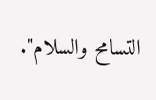التسامح والسلام".